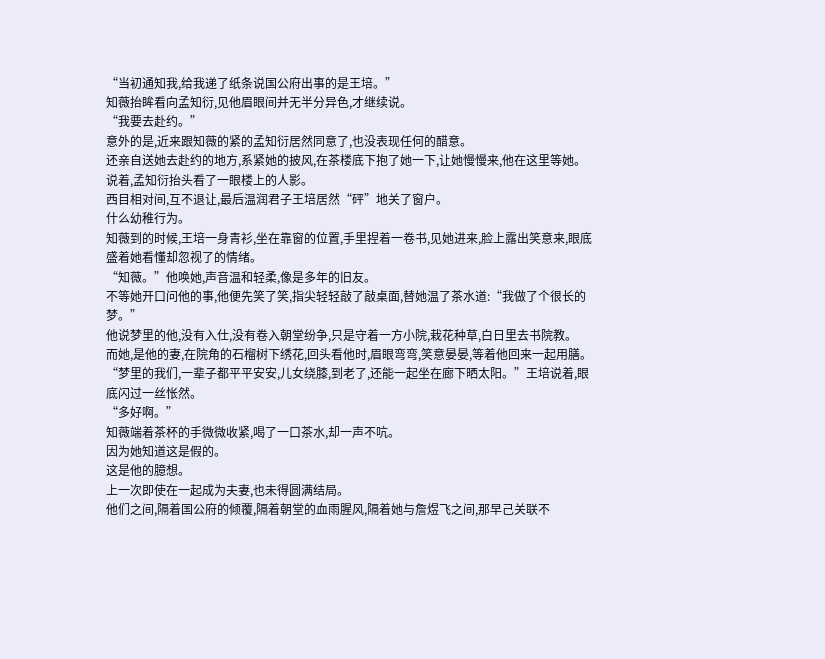“当初通知我,给我递了纸条说国公府出事的是王培。”
知薇抬眸看向孟知衍,见他眉眼间并无半分异色,才继续说。
“我要去赴约。”
意外的是,近来跟知薇的紧的孟知衍居然同意了,也没表现任何的醋意。
还亲自送她去赴约的地方,系紧她的披风,在茶楼底下抱了她一下,让她慢慢来,他在这里等她。
说着,孟知衍抬头看了一眼楼上的人影。
西目相对间,互不退让,最后温润君子王培居然“砰”地关了窗户。
什么幼稚行为。
知薇到的时候,王培一身青衫,坐在靠窗的位置,手里捏着一卷书,见她进来,脸上露出笑意来,眼底盛着她看懂却忽视了的情绪。
“知薇。”他唤她,声音温和轻柔,像是多年的旧友。
不等她开口问他的事,他便先笑了笑,指尖轻轻敲了敲桌面,替她温了茶水道:“我做了个很长的梦。”
他说梦里的他,没有入仕,没有卷入朝堂纷争,只是守着一方小院,栽花种草,白日里去书院教。
而她,是他的妻,在院角的石榴树下绣花,回头看他时,眉眼弯弯,笑意晏晏,等着他回来一起用膳。
“梦里的我们,一辈子都平平安安,儿女绕膝,到老了,还能一起坐在廊下晒太阳。”王培说着,眼底闪过一丝怅然。
“多好啊。”
知薇端着茶杯的手微微收紧,喝了一口茶水,却一声不吭。
因为她知道这是假的。
这是他的臆想。
上一次即使在一起成为夫妻,也未得圆满结局。
他们之间,隔着国公府的倾覆,隔着朝堂的血雨腥风,隔着她与詹煜飞之间,那早己关联不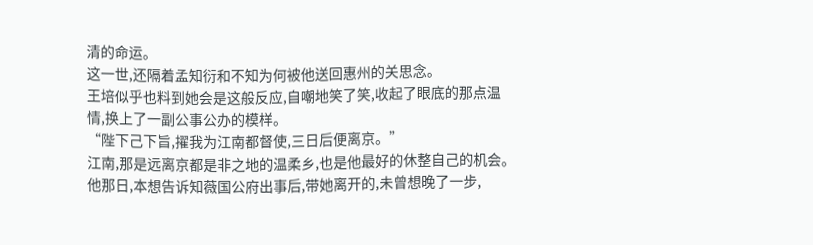清的命运。
这一世,还隔着孟知衍和不知为何被他送回惠州的关思念。
王培似乎也料到她会是这般反应,自嘲地笑了笑,收起了眼底的那点温情,换上了一副公事公办的模样。
“陛下己下旨,擢我为江南都督使,三日后便离京。”
江南,那是远离京都是非之地的温柔乡,也是他最好的休整自己的机会。
他那日,本想告诉知薇国公府出事后,带她离开的,未曾想晚了一步,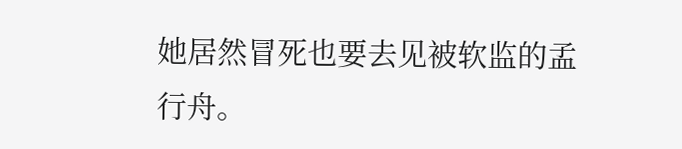她居然冒死也要去见被软监的孟行舟。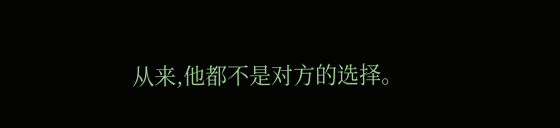从来,他都不是对方的选择。